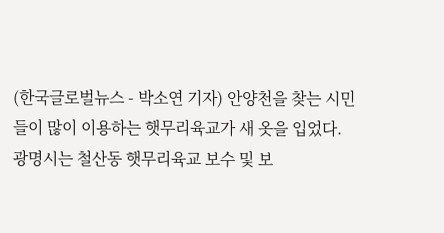(한국글로벌뉴스 - 박소연 기자) 안양천을 찾는 시민들이 많이 이용하는 햇무리육교가 새 옷을 입었다.
광명시는 철산동 햇무리육교 보수 및 보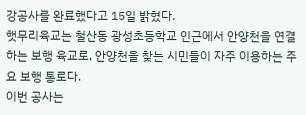강공사를 완료했다고 15일 밝혔다.
햇무리육교는 철산동 광성초등학교 인근에서 안양천을 연결하는 보행 육교로, 안양천을 찾는 시민들이 자주 이용하는 주요 보행 통로다.
이번 공사는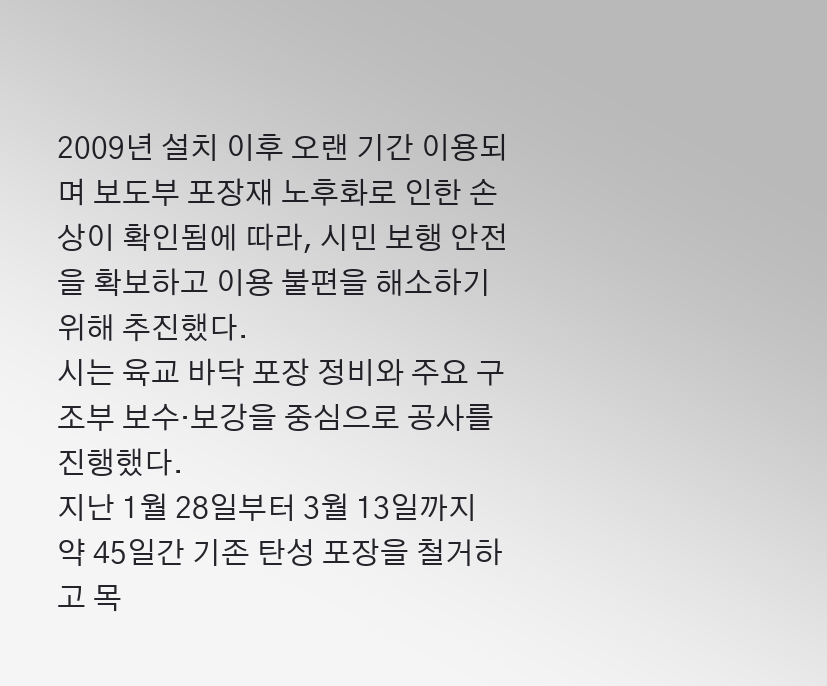2009년 설치 이후 오랜 기간 이용되며 보도부 포장재 노후화로 인한 손상이 확인됨에 따라, 시민 보행 안전을 확보하고 이용 불편을 해소하기 위해 추진했다.
시는 육교 바닥 포장 정비와 주요 구조부 보수·보강을 중심으로 공사를 진행했다.
지난 1월 28일부터 3월 13일까지 약 45일간 기존 탄성 포장을 철거하고 목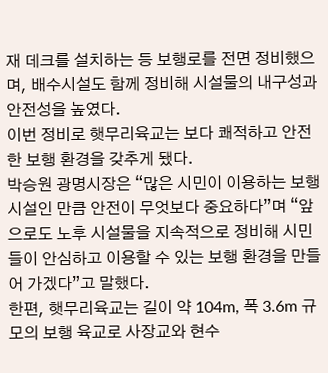재 데크를 설치하는 등 보행로를 전면 정비했으며, 배수시설도 함께 정비해 시설물의 내구성과 안전성을 높였다.
이번 정비로 햇무리육교는 보다 쾌적하고 안전한 보행 환경을 갖추게 됐다.
박승원 광명시장은 “많은 시민이 이용하는 보행 시설인 만큼 안전이 무엇보다 중요하다”며 “앞으로도 노후 시설물을 지속적으로 정비해 시민들이 안심하고 이용할 수 있는 보행 환경을 만들어 가겠다”고 말했다.
한편, 햇무리육교는 길이 약 104m, 폭 3.6m 규모의 보행 육교로 사장교와 현수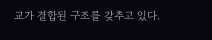교가 결합된 구조를 갖추고 있다.